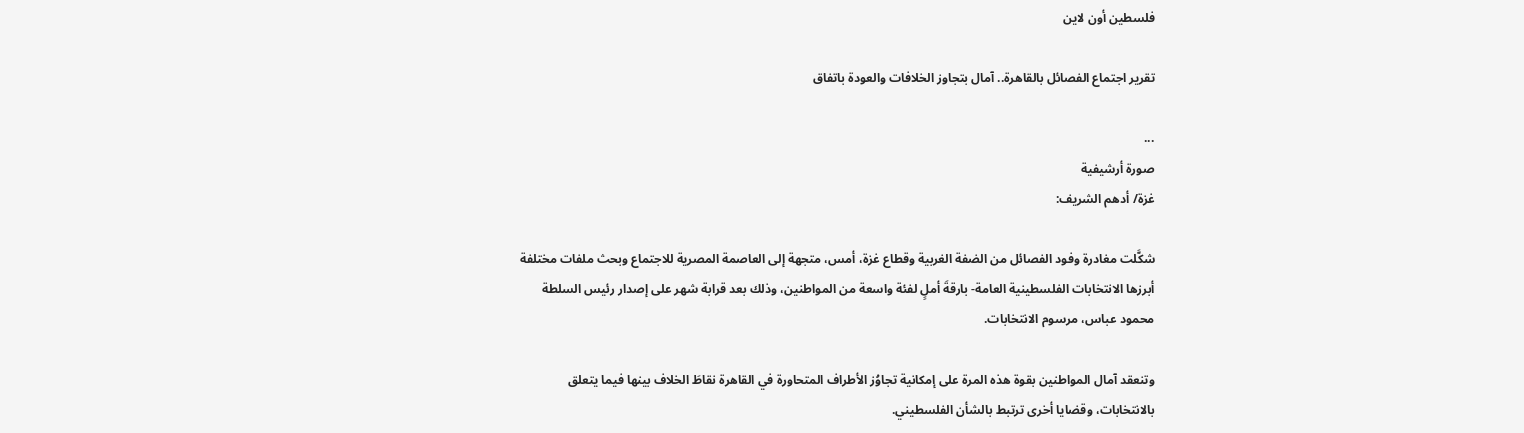فلسطين أون لاين

تقرير اجتماع الفصائل بالقاهرة.. آمال بتجاوز الخلافات والعودة باتفاق

...
صورة أرشيفية
غزة/ أدهم الشريف:

شكَّلت مغادرة وفود الفصائل من الضفة الغربية وقطاع غزة، أمس، متجهة إلى العاصمة المصرية للاجتماع وبحث ملفات مختلفة أبرزها الانتخابات الفلسطينية العامة- بارقةَ أملٍ لفئة واسعة من المواطنين، وذلك بعد قرابة شهر على إصدار رئيس السلطة محمود عباس، مرسوم الانتخابات.

وتنعقد آمال المواطنين بقوة هذه المرة على إمكانية تجاوُز الأطراف المتحاورة في القاهرة نقاطَ الخلاف بينها فيما يتعلق بالانتخابات، وقضايا أخرى ترتبط بالشأن الفلسطيني.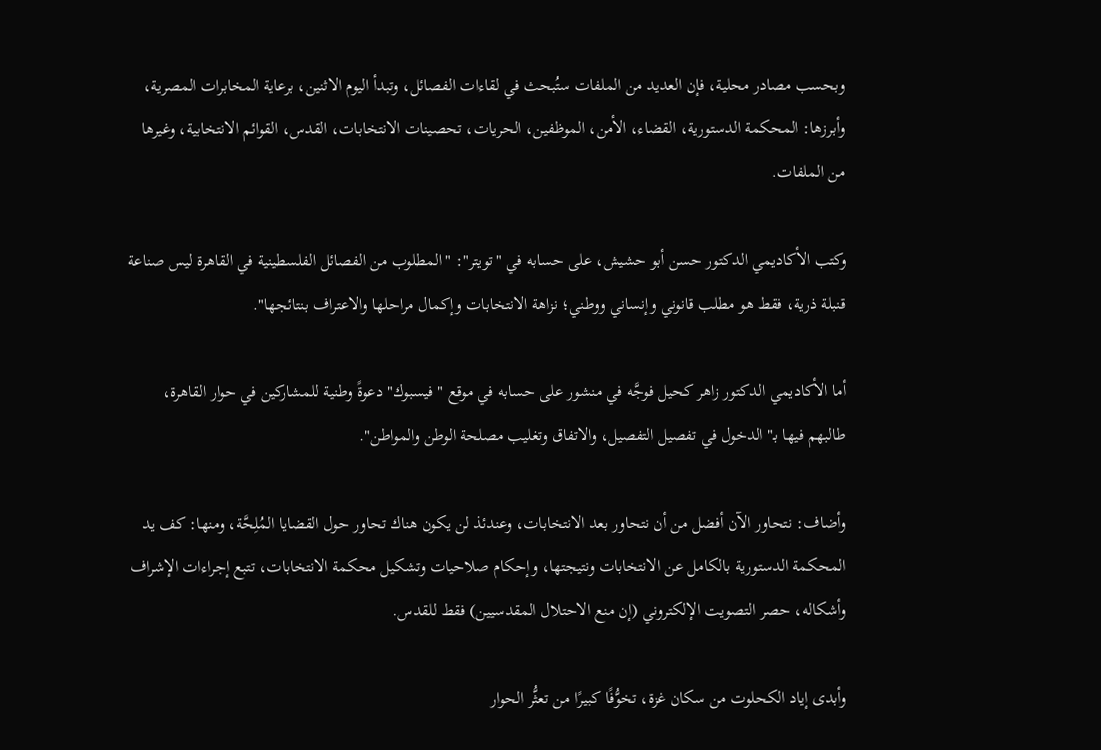وبحسب مصادر محلية، فإن العديد من الملفات ستُبحث في لقاءات الفصائل، وتبدأ اليوم الاثنين، برعاية المخابرات المصرية، وأبرزها: المحكمة الدستورية، القضاء، الأمن، الموظفين، الحريات، تحصينات الانتخابات، القدس، القوائم الانتخابية، وغيرها من الملفات.

وكتب الأكاديمي الدكتور حسن أبو حشيش، على حسابه في "تويتر": "المطلوب من الفصائل الفلسطينية في القاهرة ليس صناعة قنبلة ذرية، فقط هو مطلب قانوني وإنساني ووطني؛ نزاهة الانتخابات وإكمال مراحلها والاعتراف بنتائجها".

أما الأكاديمي الدكتور زاهر كحيل فوجَّه في منشور على حسابه في موقع "فيسبوك" دعوةً وطنية للمشاركين في حوار القاهرة، طالبهم فيها بـ"الدخول في تفصيل التفصيل، والاتفاق وتغليب مصلحة الوطن والمواطن".

وأضاف: نتحاور الآن أفضل من أن نتحاور بعد الانتخابات، وعندئذ لن يكون هناك تحاور حول القضايا المُلِحَّة، ومنها: كف يد المحكمة الدستورية بالكامل عن الانتخابات ونتيجتها، وإحكام صلاحيات وتشكيل محكمة الانتخابات، تتبع إجراءات الإشراف وأشكاله، حصر التصويت الإلكتروني (إن منع الاحتلال المقدسيين) فقط للقدس.

وأبدى إياد الكحلوت من سكان غزة، تخوُّفًا كبيرًا من تعثُّر الحوار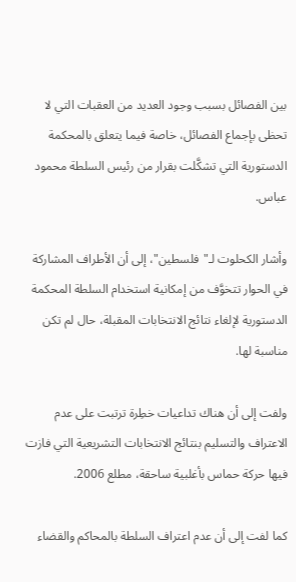بين الفصائل بسبب وجود العديد من العقبات التي لا تحظى بإجماع الفصائل، خاصة فيما يتعلق بالمحكمة الدستورية التي تشكَّلت بقرار من رئيس السلطة محمود عباس.

وأشار الكحلوت لـ"فلسطين"، إلى أن الأطراف المشاركة في الحوار تتخوَّف من إمكانية استخدام السلطة المحكمة الدستورية لإلغاء نتائج الانتخابات المقبلة، حال لم تكن مناسبة لها.

ولفت إلى أن هناك تداعيات خطِرة ترتبت على عدم الاعتراف والتسليم بنتائج الانتخابات التشريعية التي فازت فيها حركة حماس بأغلبية ساحقة، مطلع 2006.

كما لفت إلى أن عدم اعتراف السلطة بالمحاكم والقضاء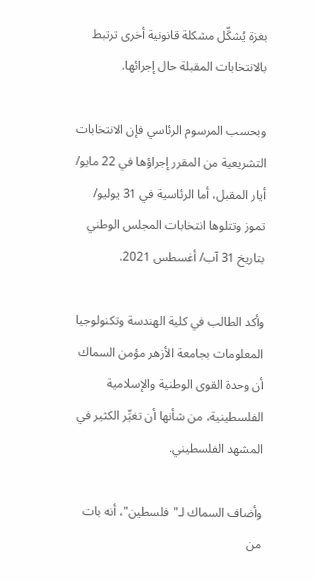بغزة يُشكِّل مشكلة قانونية أخرى ترتبط بالانتخابات المقبلة حال إجرائها.

وبحسب المرسوم الرئاسي فإن الانتخابات التشريعية من المقرر إجراؤها في 22 مايو/ أيار المقبل، أما الرئاسية في 31 يوليو/ تموز وتتلوها انتخابات المجلس الوطني بتاريخ 31 آب/ أغسطس 2021.

وأكد الطالب في كلية الهندسة وتكنولوجيا المعلومات بجامعة الأزهر مؤمن السماك أن وحدة القوى الوطنية والإسلامية الفلسطينية، من شأنها أن تغيِّر الكثير في المشهد الفلسطيني.

وأضاف السماك لـ"فلسطين"، أنه بات من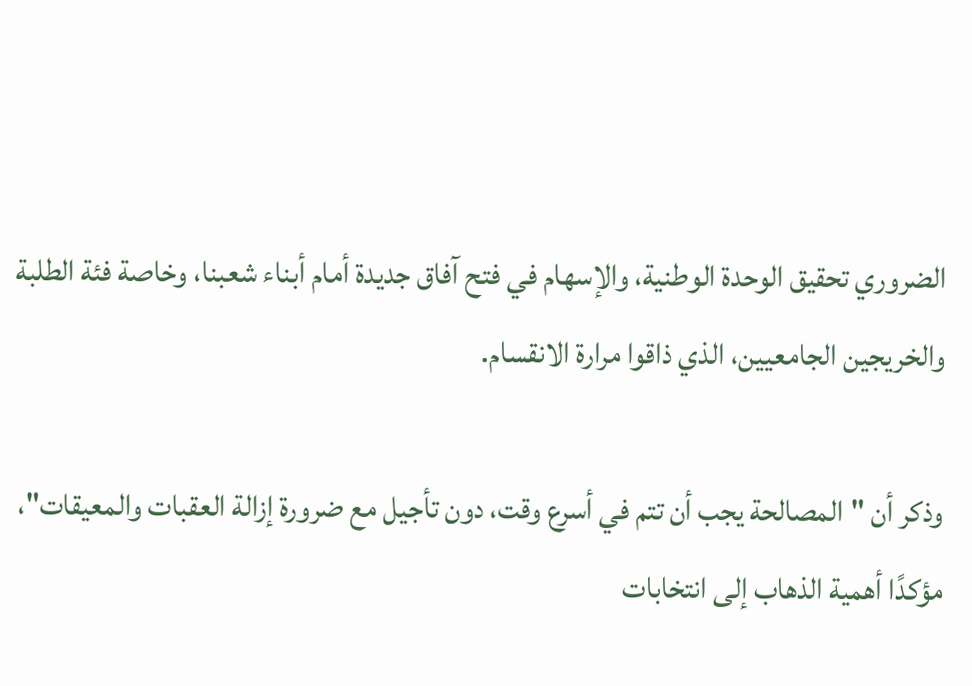الضروري تحقيق الوحدة الوطنية، والإسهام في فتح آفاق جديدة أمام أبناء شعبنا، وخاصة فئة الطلبة والخريجين الجامعيين، الذي ذاقوا مرارة الانقسام.

وذكر أن "المصالحة يجب أن تتم في أسرع وقت، دون تأجيل مع ضرورة إزالة العقبات والمعيقات"، مؤكدًا أهمية الذهاب إلى انتخابات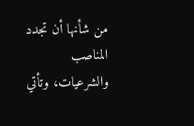من شأنها أن تجدد المناصب والشرعيات، وتأتي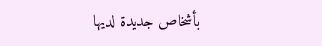بأشخاص جديدة لديها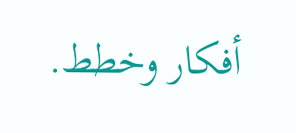أفكار وخطط.